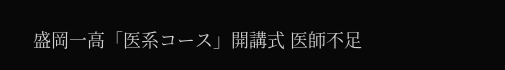盛岡一高「医系コース」開講式 医師不足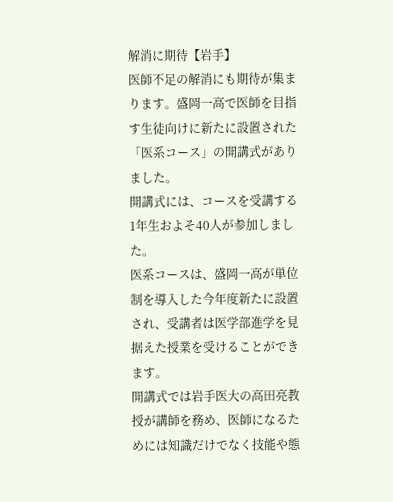解消に期待【岩手】
医師不足の解消にも期待が集まります。盛岡一高で医師を目指す生徒向けに新たに設置された「医系コース」の開講式がありました。
開講式には、コースを受講する1年生およそ40人が参加しました。
医系コースは、盛岡一高が単位制を導入した今年度新たに設置され、受講者は医学部進学を見据えた授業を受けることができます。
開講式では岩手医大の高田亮教授が講師を務め、医師になるためには知識だけでなく技能や態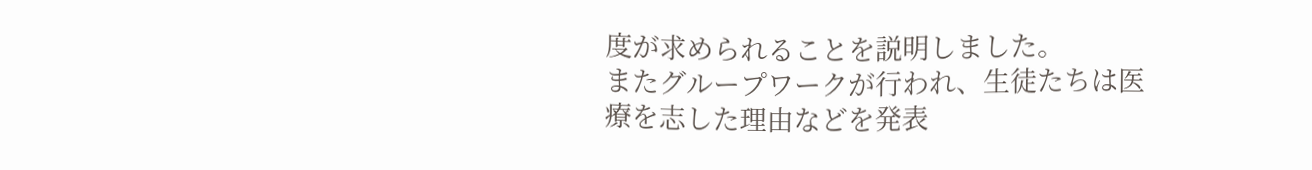度が求められることを説明しました。
またグループワークが行われ、生徒たちは医療を志した理由などを発表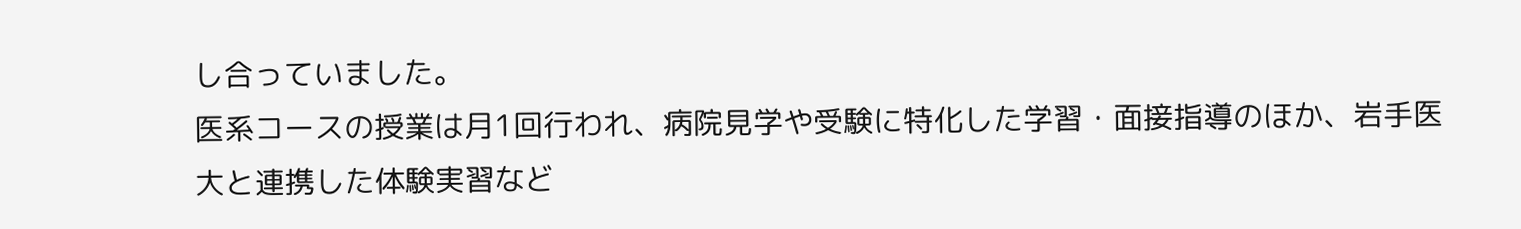し合っていました。
医系コースの授業は月1回行われ、病院見学や受験に特化した学習・面接指導のほか、岩手医大と連携した体験実習など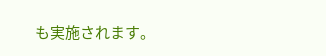も実施されます。